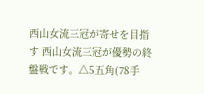西山女流三冠が寄せを目指す 西山女流三冠が優勢の終盤戦です。△5五角(78手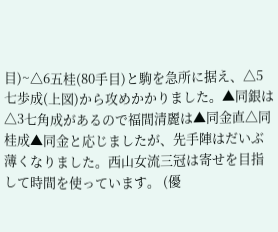目)~△6五桂(80手目)と駒を急所に据え、△5七歩成(上図)から攻めかかりました。▲同銀は△3七角成があるので福間清麗は▲同金直△同桂成▲同金と応じましたが、先手陣はだいぶ薄くなりました。西山女流三冠は寄せを目指して時間を使っています。 (優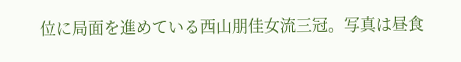位に局面を進めている西山朋佳女流三冠。写真は昼食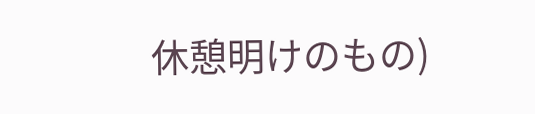休憩明けのもの)